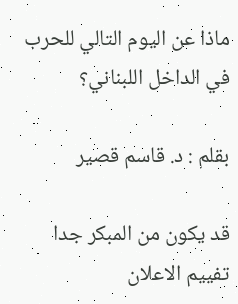ماذا عن اليوم التالي للحرب في الداخل اللبناني؟

بقلم : د. قاسم قصير

قد يكون من المبكر جدا تفييم الاعلان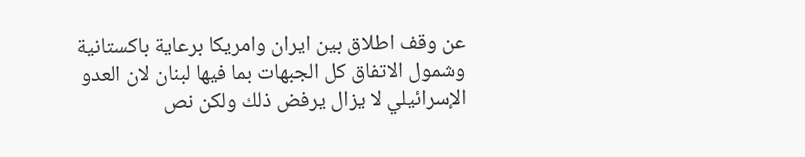عن وقف اطلاق بين ايران وامريكا برعاية باكستانية وشمول الاتفاق كل الجبهات بما فيها لبنان لان العدو الإسرائيلي لا يزال يرفض ذلك ولكن نص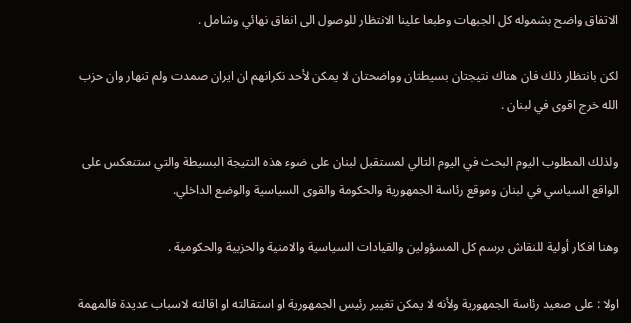الاتفاق واضح بشموله كل الجبهات وطبعا علينا الانتظار للوصول الى انفاق نهائي وشامل .

لكن بانتظار ذلك فان هناك نتيجتان بسيطتان وواضحتان لا يمكن لأحد نكرانهم ان ايران صمدت ولم تنهار وان حزب الله خرج اقوى في لبنان .

ولذلك المطلوب اليوم البحث في اليوم التالي لمستقبل لبنان على ضوء هذه النتيجة البسيطة والتي ستنعكس على الواقع السياسي في لبنان وموقع رئاسة الجمهورية والحكومة والقوى السياسية والوضع الداخلي.

وهنا افكار أولية للنقاش برسم كل المسؤولين والقيادات السياسية والامنية والحزبية والحكومية .

اولا : على صعيد رئاسة الجمهورية ولأنه لا يمكن تغيير رئيس الجمهورية او استقالته او اقالته لاسباب عديدة فالمهمة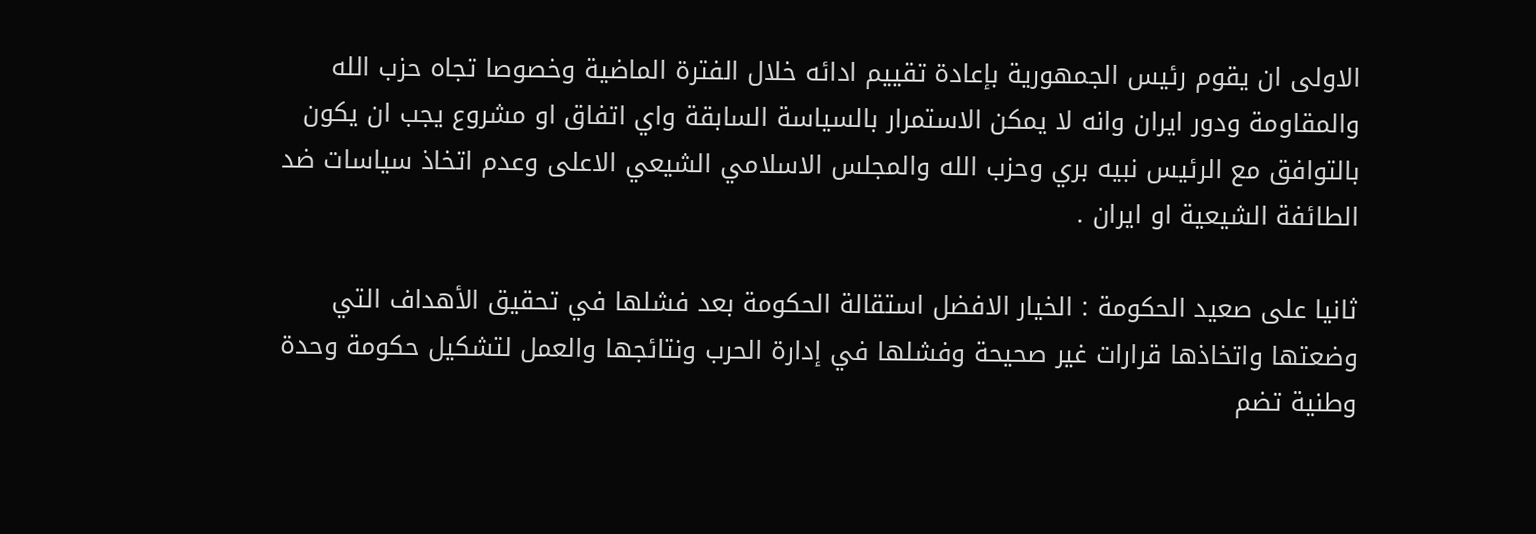الاولى ان يقوم رئيس الجمهورية بإعادة تقييم ادائه خلال الفترة الماضية وخصوصا تجاه حزب الله والمقاومة ودور ايران وانه لا يمكن الاستمرار بالسياسة السابقة واي اتفاق او مشروع يجب ان يكون بالتوافق مع الرئيس نبيه بري وحزب الله والمجلس الاسلامي الشيعي الاعلى وعدم اتخاذ سياسات ضد الطائفة الشيعية او ايران .

ثانيا على صعيد الحكومة : الخيار الافضل استقالة الحكومة بعد فشلها في تحقيق الأهداف التي وضعتها واتخاذها قرارات غير صحيحة وفشلها في إدارة الحرب ونتائجها والعمل لتشكيل حكومة وحدة وطنية تضم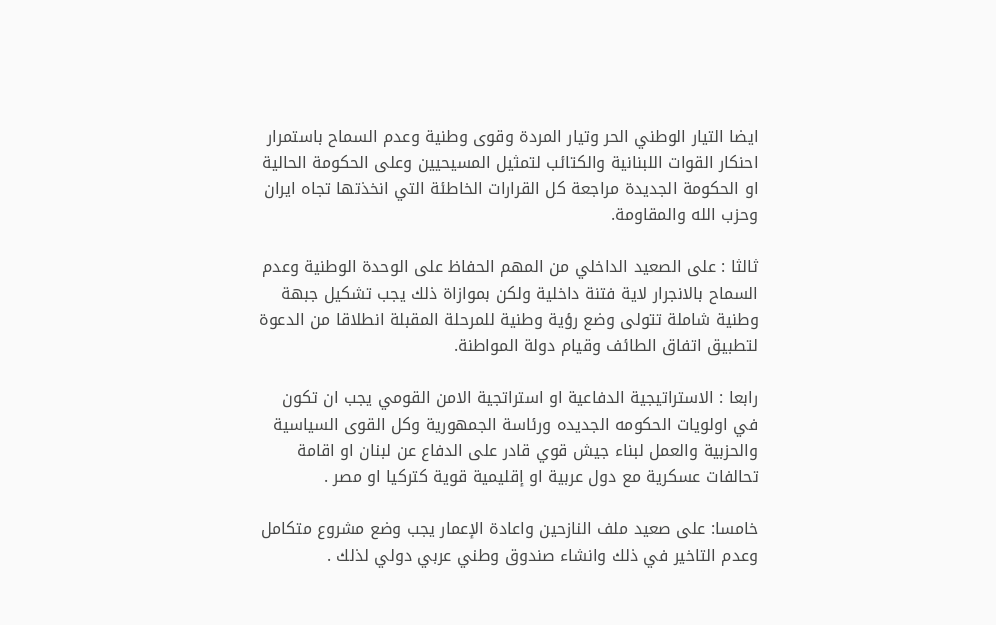ايضا التيار الوطني الحر وتيار المردة وقوى وطنية وعدم السماح باستمرار احنكار القوات اللبنانية والكتائب لتمثيل المسيحيين وعلى الحكومة الحالية او الحكومة الجديدة مراجعة كل القرارات الخاطئة التي انخذتها تجاه ايران وحزب الله والمقاومة.

ثالثا : على الصعيد الداخلي من المهم الحفاظ على الوحدة الوطنية وعدم السماح بالانجرار لاية فتنة داخلية ولكن بموازاة ذلك يجب تشكيل جبهة وطنية شاملة تتولى وضع رؤية وطنية للمرحلة المقبلة انطلاقا من الدعوة لتطبيق اتفاق الطائف وقيام دولة المواطنة.

رابعا : الاستراتيجية الدفاعية او استراتجية الامن القومي يجب ان تكون في اولويات الحكومه الجديده ورئاسة الجمهورية وكل القوى السياسية والحزبية والعمل لبناء جيش قوي قادر على الدفاع عن لبنان او اقامة تحالفات عسكرية مع دول عربية او إقليمية قوية كتركيا او مصر .

خامسا: على صعيد ملف النازحين واعادة الإعمار يجب وضع مشروع متكامل وعدم التاخير في ذلك وانشاء صندوق وطني عربي دولي لذلك .